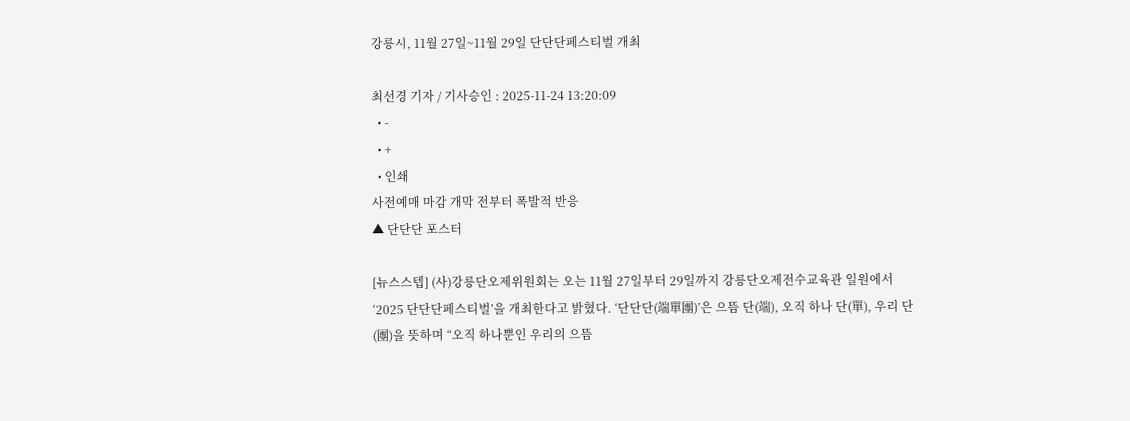강릉시, 11월 27일~11월 29일 단단단페스티벌 개최

최선경 기자 / 기사승인 : 2025-11-24 13:20:09
  • -
  • +
  • 인쇄
사전예매 마감 개막 전부터 폭발적 반응
▲ 단단단 포스터

[뉴스스텝] (사)강릉단오제위원회는 오는 11월 27일부터 29일까지 강릉단오제전수교육관 일원에서 ‘2025 단단단페스티벌’을 개최한다고 밝혔다. ‘단단단(端單團)’은 으뜸 단(端), 오직 하나 단(單), 우리 단(團)을 뜻하며 “오직 하나뿐인 우리의 으뜸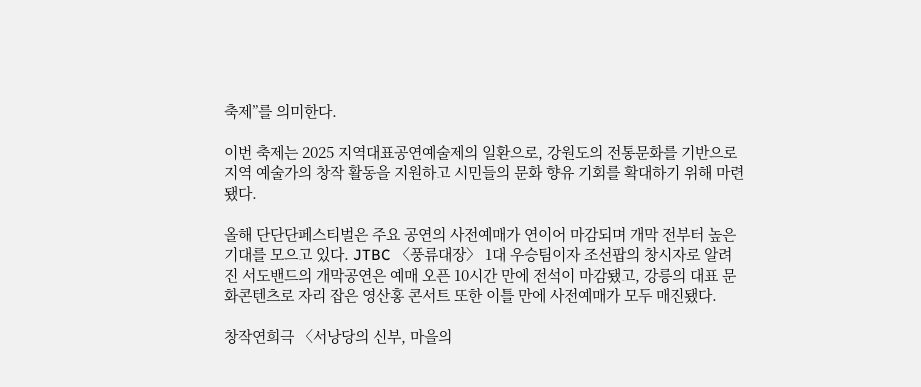축제”를 의미한다.

이번 축제는 2025 지역대표공연예술제의 일환으로, 강원도의 전통문화를 기반으로 지역 예술가의 창작 활동을 지원하고 시민들의 문화 향유 기회를 확대하기 위해 마련됐다.

올해 단단단페스티벌은 주요 공연의 사전예매가 연이어 마감되며 개막 전부터 높은 기대를 모으고 있다. JTBC 〈풍류대장〉 1대 우승팀이자 조선팝의 창시자로 알려진 서도밴드의 개막공연은 예매 오픈 10시간 만에 전석이 마감됐고, 강릉의 대표 문화콘텐츠로 자리 잡은 영산홍 콘서트 또한 이틀 만에 사전예매가 모두 매진됐다.

창작연희극 〈서낭당의 신부, 마을의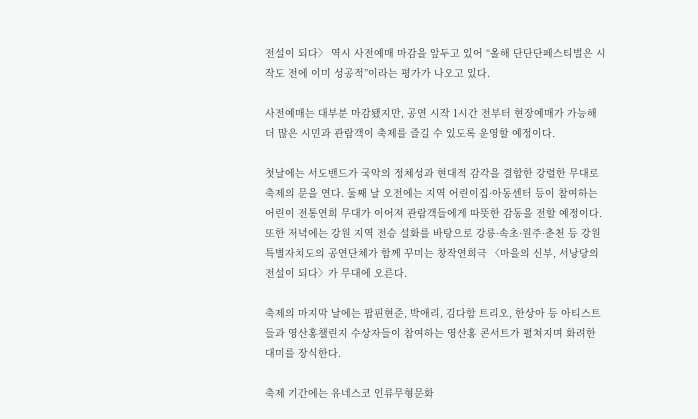전설이 되다〉 역시 사전예매 마감을 앞두고 있어 “올해 단단단페스티벌은 시작도 전에 이미 성공적”이라는 평가가 나오고 있다.

사전예매는 대부분 마감됐지만, 공연 시작 1시간 전부터 현장예매가 가능해 더 많은 시민과 관람객이 축제를 즐길 수 있도록 운영할 예정이다.

첫날에는 서도밴드가 국악의 정체성과 현대적 감각을 결합한 강렬한 무대로 축제의 문을 연다. 둘째 날 오전에는 지역 어린이집·아동센터 등이 참여하는 어린이 전통연희 무대가 이어져 관람객들에게 따뜻한 감동을 전할 예정이다. 또한 저녁에는 강원 지역 전승 설화를 바탕으로 강릉·속초·원주·춘천 등 강원특별자치도의 공연단체가 함께 꾸미는 창작연희극 〈마을의 신부, 서낭당의 전설이 되다〉가 무대에 오른다.

축제의 마지막 날에는 팝핀현준, 박애리, 김다함 트리오, 한상아 등 아티스트들과 영산홍챌린지 수상자들이 참여하는 영산홍 콘서트가 펼쳐지며 화려한 대미를 장식한다.

축제 기간에는 유네스코 인류무형문화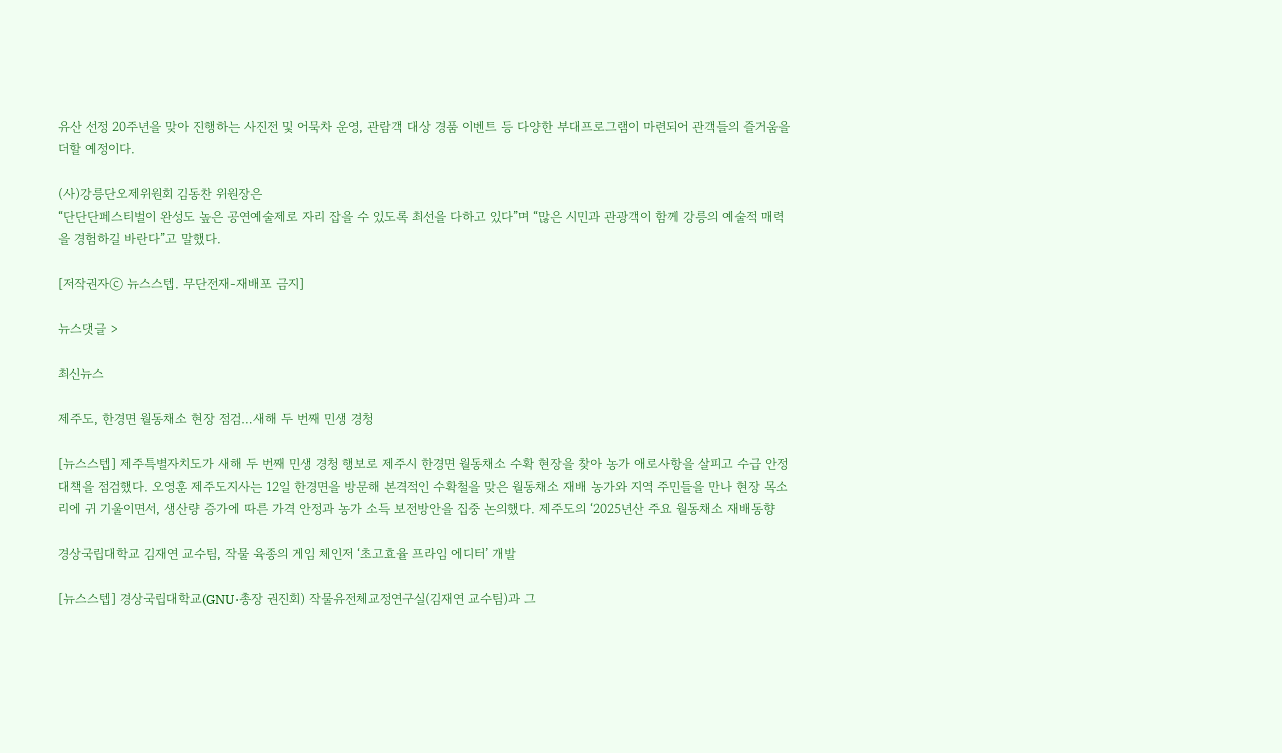유산 선정 20주년을 맞아 진행하는 사진전 및 어묵차 운영, 관람객 대상 경품 이벤트 등 다양한 부대프로그램이 마련되어 관객들의 즐거움을 더할 예정이다.

(사)강릉단오제위원회 김동찬 위원장은
“단단단페스티벌이 완성도 높은 공연예술제로 자리 잡을 수 있도록 최선을 다하고 있다”며 “많은 시민과 관광객이 함께 강릉의 예술적 매력을 경험하길 바란다”고 말했다.

[저작권자ⓒ 뉴스스텝. 무단전재-재배포 금지]

뉴스댓글 >

최신뉴스

제주도, 한경면 월동채소 현장 점검…새해 두 번째 민생 경청

[뉴스스텝] 제주특별자치도가 새해 두 번째 민생 경청 행보로 제주시 한경면 월동채소 수확 현장을 찾아 농가 애로사항을 살피고 수급 안정 대책을 점검했다. 오영훈 제주도지사는 12일 한경면을 방문해 본격적인 수확철을 맞은 월동채소 재배 농가와 지역 주민들을 만나 현장 목소리에 귀 기울이면서, 생산량 증가에 따른 가격 안정과 농가 소득 보전방안을 집중 논의했다. 제주도의 ‘2025년산 주요 월동채소 재배동향

경상국립대학교 김재연 교수팀, 작물 육종의 게임 체인저 ‘초고효율 프라임 에디터’ 개발

[뉴스스텝] 경상국립대학교(GNU·총장 권진회) 작물유전체교정연구실(김재연 교수팀)과 그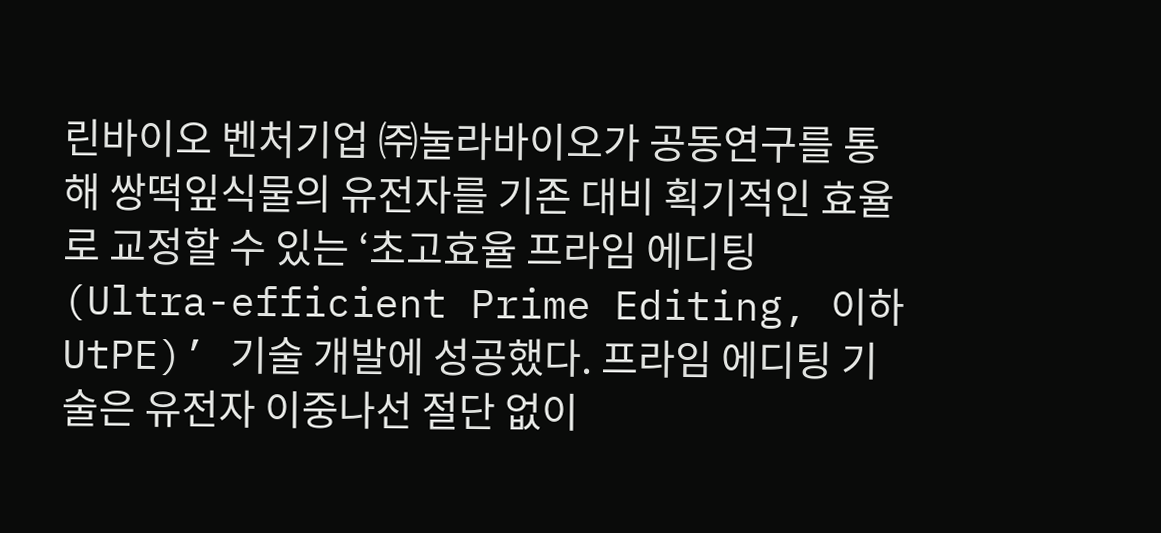린바이오 벤처기업 ㈜눌라바이오가 공동연구를 통해 쌍떡잎식물의 유전자를 기존 대비 획기적인 효율로 교정할 수 있는 ‘초고효율 프라임 에디팅(Ultra-efficient Prime Editing, 이하 UtPE)’ 기술 개발에 성공했다. 프라임 에디팅 기술은 유전자 이중나선 절단 없이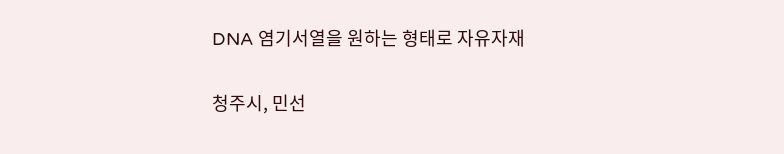DNA 염기서열을 원하는 형태로 자유자재

청주시, 민선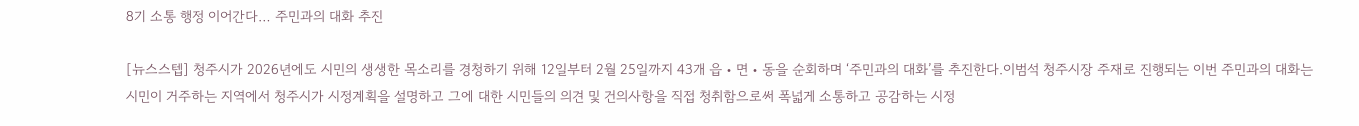8기 소통 행정 이어간다… 주민과의 대화 추진

[뉴스스텝] 청주시가 2026년에도 시민의 생생한 목소리를 경청하기 위해 12일부터 2월 25일까지 43개 읍‧면‧동을 순회하며 ‘주민과의 대화’를 추진한다.이범석 청주시장 주재로 진행되는 이번 주민과의 대화는 시민이 거주하는 지역에서 청주시가 시정계획을 설명하고 그에 대한 시민들의 의견 및 건의사항을 직접 청취함으로써 폭넓게 소통하고 공감하는 시정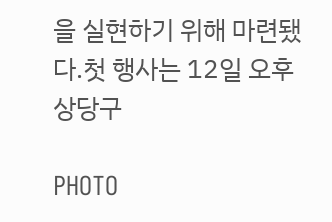을 실현하기 위해 마련됐다.첫 행사는 12일 오후 상당구

PHOTO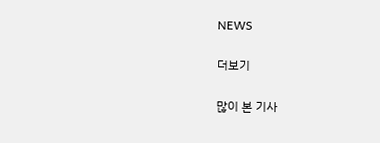NEWS

더보기

많이 본 기사